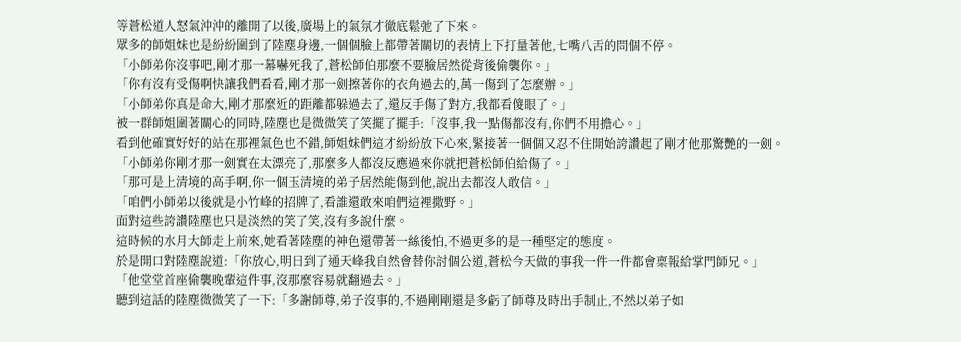等蒼松道人怒氣沖沖的離開了以後,廣場上的氣氛才徹底鬆弛了下來。
眾多的師姐妹也是紛紛圍到了陸塵身邊,一個個臉上都帶著關切的表情上下打量著他,七嘴八舌的問個不停。
「小師弟你沒事吧,剛才那一幕嚇死我了,蒼松師伯那麼不要臉居然從背後偷襲你。」
「你有沒有受傷啊快讓我們看看,剛才那一劍擦著你的衣角過去的,萬一傷到了怎麼辦。」
「小師弟你真是命大,剛才那麼近的距離都躲過去了,還反手傷了對方,我都看傻眼了。」
被一群師姐圍著關心的同時,陸塵也是微微笑了笑擺了擺手:「沒事,我一點傷都沒有,你們不用擔心。」
看到他確實好好的站在那裡氣色也不錯,師姐妹們這才紛紛放下心來,緊接著一個個又忍不住開始誇讚起了剛才他那驚艷的一劍。
「小師弟你剛才那一劍實在太漂亮了,那麼多人都沒反應過來你就把蒼松師伯給傷了。」
「那可是上清境的高手啊,你一個玉清境的弟子居然能傷到他,說出去都沒人敢信。」
「咱們小師弟以後就是小竹峰的招牌了,看誰還敢來咱們這裡撒野。」
面對這些誇讚陸塵也只是淡然的笑了笑,沒有多說什麼。
這時候的水月大師走上前來,她看著陸塵的神色還帶著一絲後怕,不過更多的是一種堅定的態度。
於是開口對陸塵說道:「你放心,明日到了通天峰我自然會替你討個公道,蒼松今天做的事我一件一件都會稟報給掌門師兄。」
「他堂堂首座偷襲晚輩這件事,沒那麼容易就翻過去。」
聽到這話的陸塵微微笑了一下:「多謝師尊,弟子沒事的,不過剛剛還是多虧了師尊及時出手制止,不然以弟子如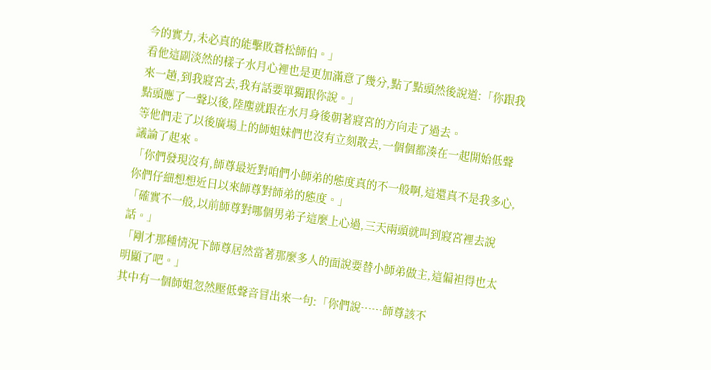今的實力,未必真的能擊敗蒼松師伯。」
看他這副淡然的樣子水月心裡也是更加滿意了幾分,點了點頭然後說道:「你跟我來一趟,到我寢宮去,我有話要單獨跟你說。」
點頭應了一聲以後,陸塵就跟在水月身後朝著寢宮的方向走了過去。
等他們走了以後廣場上的師姐妹們也沒有立刻散去,一個個都湊在一起開始低聲議論了起來。
「你們發現沒有,師尊最近對咱們小師弟的態度真的不一般啊,這還真不是我多心,你們仔細想想近日以來師尊對師弟的態度。」
「確實不一般,以前師尊對哪個男弟子這麼上心過,三天兩頭就叫到寢宮裡去說話。」
「剛才那種情況下師尊居然當著那麼多人的面說要替小師弟做主,這偏袒得也太明顯了吧。」
其中有一個師姐忽然壓低聲音冒出來一句:「你們說……師尊該不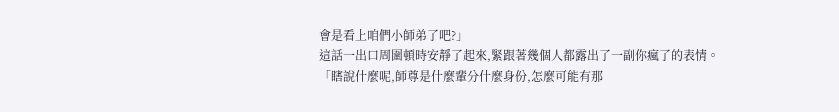會是看上咱們小師弟了吧?」
這話一出口周圍頓時安靜了起來,緊跟著幾個人都露出了一副你瘋了的表情。
「瞎說什麼呢,師尊是什麼輩分什麼身份,怎麼可能有那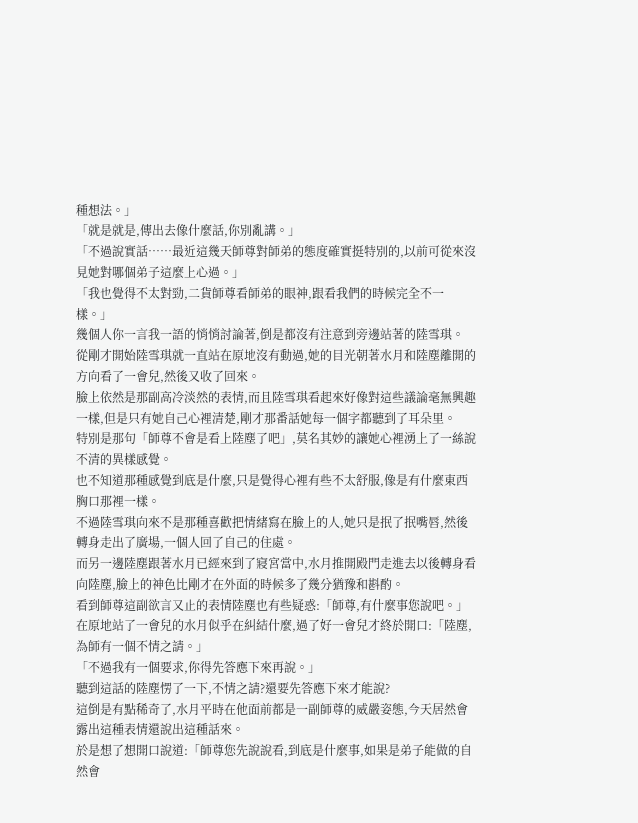種想法。」
「就是就是,傳出去像什麼話,你別亂講。」
「不過說實話……最近這幾天師尊對師弟的態度確實挺特別的,以前可從來沒見她對哪個弟子這麼上心過。」
「我也覺得不太對勁,二貨師尊看師弟的眼神,跟看我們的時候完全不一樣。」
幾個人你一言我一語的悄悄討論著,倒是都沒有注意到旁邊站著的陸雪琪。
從剛才開始陸雪琪就一直站在原地沒有動過,她的目光朝著水月和陸塵離開的方向看了一會兒,然後又收了回來。
臉上依然是那副高冷淡然的表情,而且陸雪琪看起來好像對這些議論毫無興趣一樣,但是只有她自己心裡清楚,剛才那番話她每一個字都聽到了耳朵里。
特別是那句「師尊不會是看上陸塵了吧」,莫名其妙的讓她心裡湧上了一絲說不清的異樣感覺。
也不知道那種感覺到底是什麼,只是覺得心裡有些不太舒服,像是有什麼東西胸口那裡一樣。
不過陸雪琪向來不是那種喜歡把情緒寫在臉上的人,她只是抿了抿嘴唇,然後轉身走出了廣場,一個人回了自己的住處。
而另一邊陸塵跟著水月已經來到了寢宮當中,水月推開殿門走進去以後轉身看向陸塵,臉上的神色比剛才在外面的時候多了幾分猶豫和斟酌。
看到師尊這副欲言又止的表情陸塵也有些疑惑:「師尊,有什麼事您說吧。」
在原地站了一會兒的水月似乎在糾結什麼,過了好一會兒才終於開口:「陸塵,為師有一個不情之請。」
「不過我有一個要求,你得先答應下來再說。」
聽到這話的陸塵愣了一下,不情之請?還要先答應下來才能說?
這倒是有點稀奇了,水月平時在他面前都是一副師尊的威嚴姿態,今天居然會露出這種表情還說出這種話來。
於是想了想開口說道:「師尊您先說說看,到底是什麼事,如果是弟子能做的自然會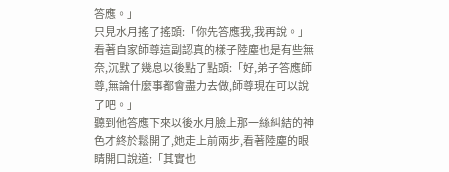答應。」
只見水月搖了搖頭:「你先答應我,我再說。」
看著自家師尊這副認真的樣子陸塵也是有些無奈,沉默了幾息以後點了點頭:「好,弟子答應師尊,無論什麼事都會盡力去做,師尊現在可以說了吧。」
聽到他答應下來以後水月臉上那一絲糾結的神色才終於鬆開了,她走上前兩步,看著陸塵的眼睛開口說道:「其實也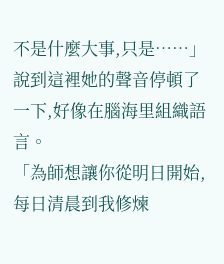不是什麼大事,只是……」
說到這裡她的聲音停頓了一下,好像在腦海里組織語言。
「為師想讓你從明日開始,每日清晨到我修煉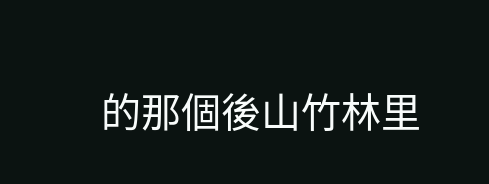的那個後山竹林里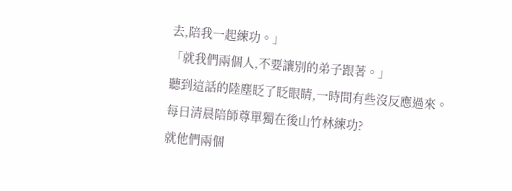去,陪我一起練功。」
「就我們兩個人,不要讓別的弟子跟著。」
聽到這話的陸塵眨了眨眼睛,一時間有些沒反應過來。
每日清晨陪師尊單獨在後山竹林練功?
就他們兩個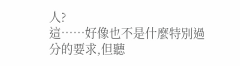人?
這……好像也不是什麼特別過分的要求,但聽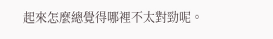起來怎麼總覺得哪裡不太對勁呢。